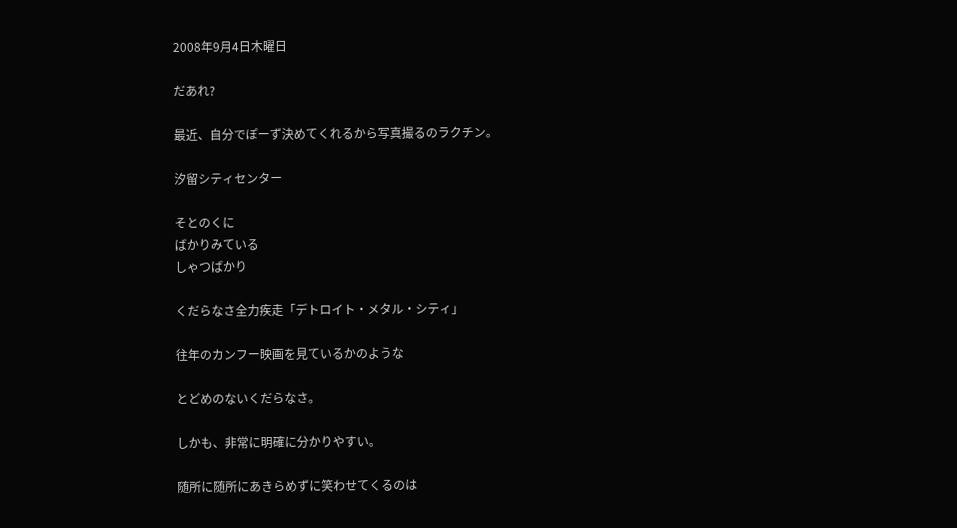2008年9月4日木曜日

だあれ?

最近、自分でぽーず決めてくれるから写真撮るのラクチン。

汐留シティセンター

そとのくに
ばかりみている
しゃつばかり

くだらなさ全力疾走「デトロイト・メタル・シティ」

往年のカンフー映画を見ているかのような

とどめのないくだらなさ。

しかも、非常に明確に分かりやすい。

随所に随所にあきらめずに笑わせてくるのは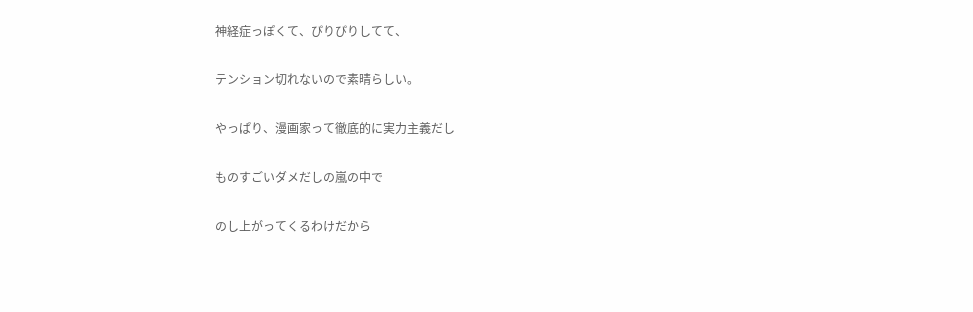神経症っぽくて、ぴりぴりしてて、

テンション切れないので素晴らしい。

やっぱり、漫画家って徹底的に実力主義だし

ものすごいダメだしの嵐の中で

のし上がってくるわけだから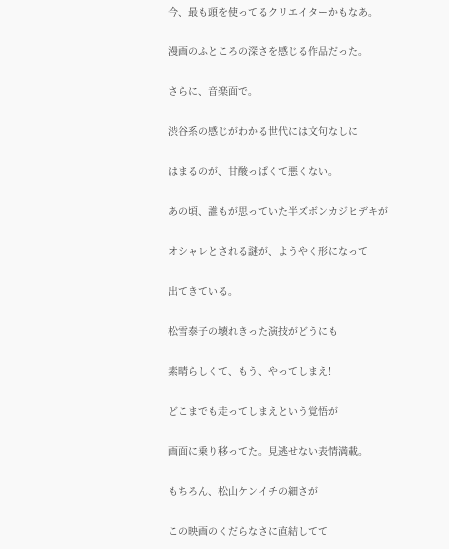今、最も頭を使ってるクリエイターかもなあ。

漫画のふところの深さを感じる作品だった。

さらに、音楽面で。

渋谷系の感じがわかる世代には文句なしに

はまるのが、甘酸っぱくて悪くない。

あの頃、誰もが思っていた半ズボンカジヒデキが

オシャレとされる謎が、ようやく形になって

出てきている。

松雪泰子の壊れきった演技がどうにも

素晴らしくて、もう、やってしまえ!

どこまでも走ってしまえという覚悟が

画面に乗り移ってた。見逃せない表情満載。

もちろん、松山ケンイチの細さが

この映画のくだらなさに直結してて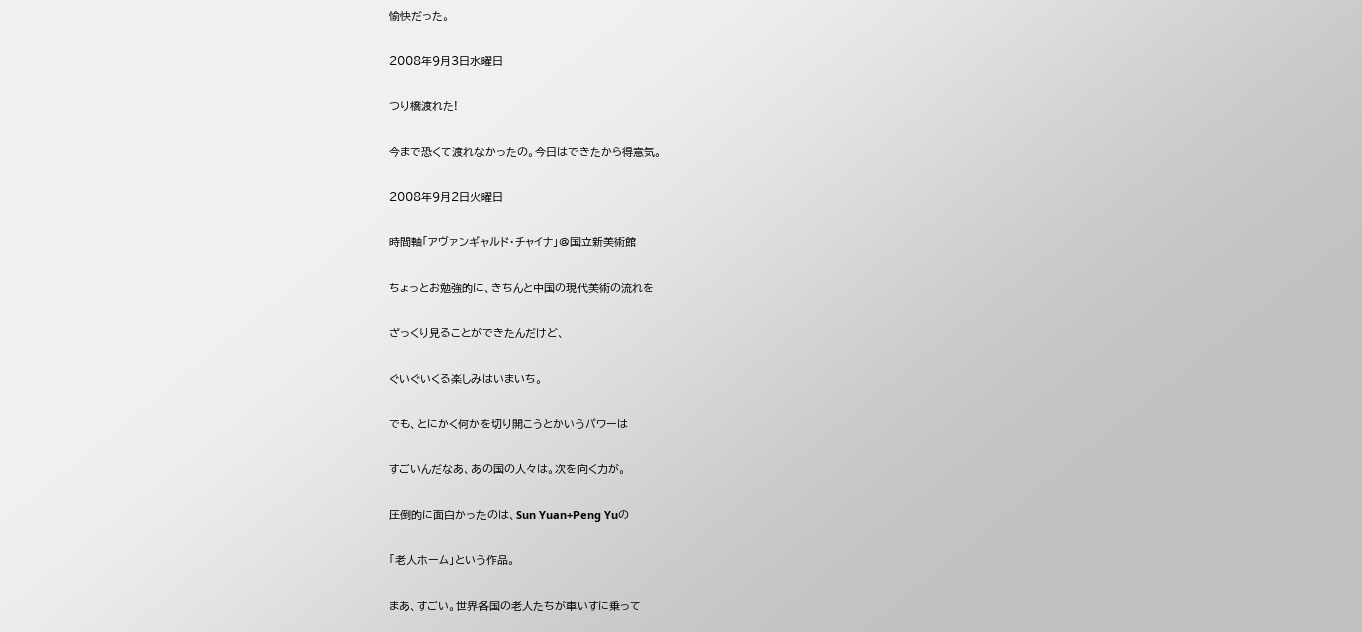愉快だった。

2008年9月3日水曜日

つり橋渡れた!

今まで恐くて渡れなかったの。今日はできたから得意気。

2008年9月2日火曜日

時間軸「アヴァンギャルド・チャイナ」@国立新美術館

ちょっとお勉強的に、きちんと中国の現代美術の流れを

ざっくり見ることができたんだけど、

ぐいぐいくる楽しみはいまいち。

でも、とにかく何かを切り開こうとかいうパワーは

すごいんだなあ、あの国の人々は。次を向く力が。

圧倒的に面白かったのは、Sun Yuan+Peng Yuの

「老人ホーム」という作品。

まあ、すごい。世界各国の老人たちが車いすに乗って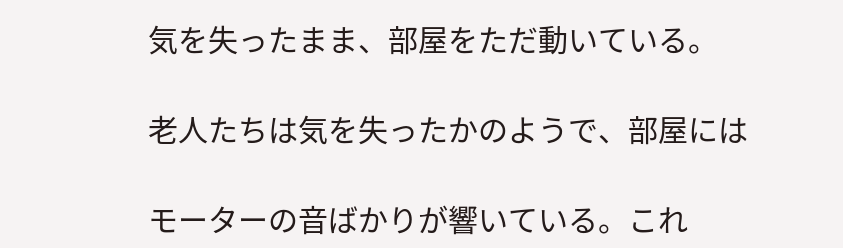気を失ったまま、部屋をただ動いている。

老人たちは気を失ったかのようで、部屋には

モーターの音ばかりが響いている。これ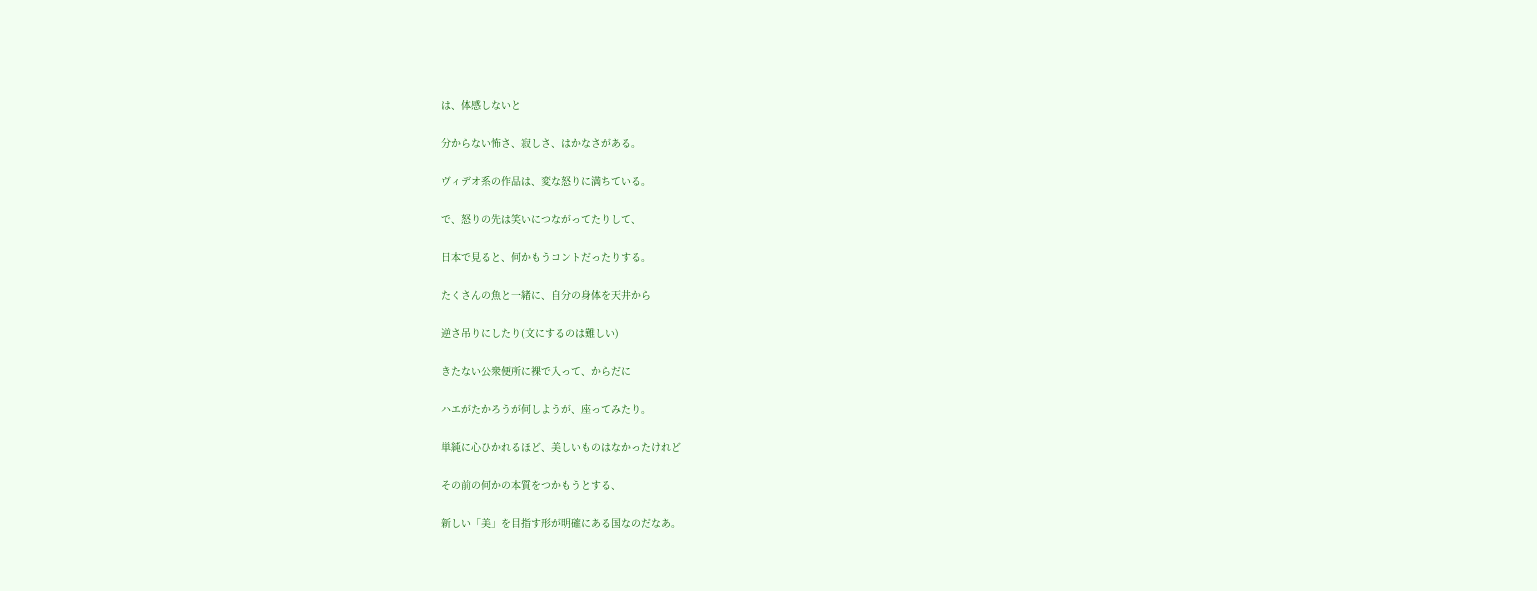は、体感しないと

分からない怖さ、寂しさ、はかなさがある。

ヴィデオ系の作品は、変な怒りに満ちている。

で、怒りの先は笑いにつながってたりして、

日本で見ると、何かもうコントだったりする。

たくさんの魚と一緒に、自分の身体を天井から

逆さ吊りにしたり(文にするのは難しい)

きたない公衆便所に裸で入って、からだに

ハエがたかろうが何しようが、座ってみたり。

単純に心ひかれるほど、美しいものはなかったけれど

その前の何かの本質をつかもうとする、

新しい「美」を目指す形が明確にある国なのだなあ。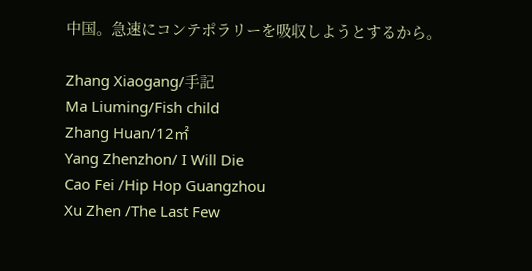中国。急速にコンテポラリーを吸収しようとするから。

Zhang Xiaogang/手記
Ma Liuming/Fish child
Zhang Huan/12㎡
Yang Zhenzhon/ I Will Die
Cao Fei /Hip Hop Guangzhou
Xu Zhen /The Last Few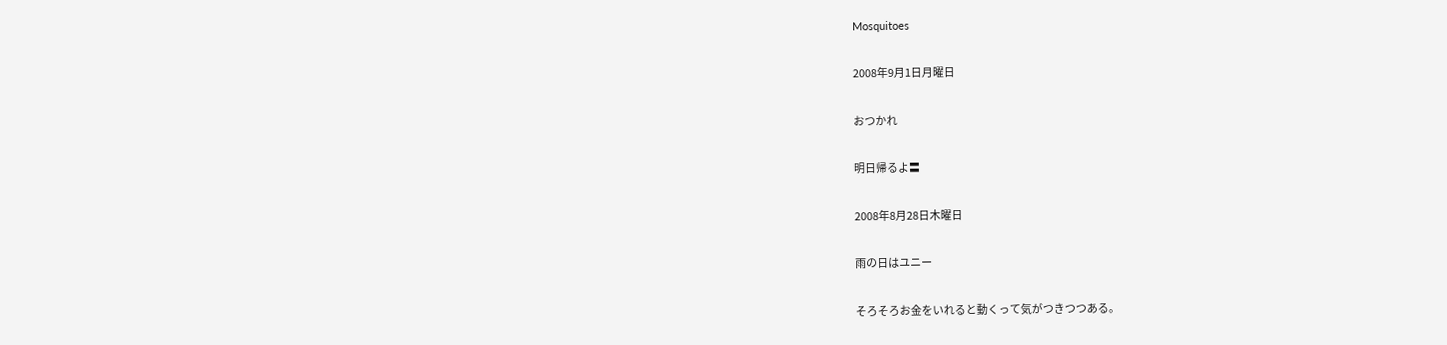Mosquitoes

2008年9月1日月曜日

おつかれ

明日帰るよ〓

2008年8月28日木曜日

雨の日はユニー

そろそろお金をいれると動くって気がつきつつある。